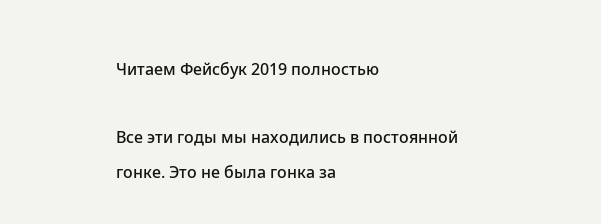Читаем Фейсбук 2019 полностью

Все эти годы мы находились в постоянной гонке. Это не была гонка за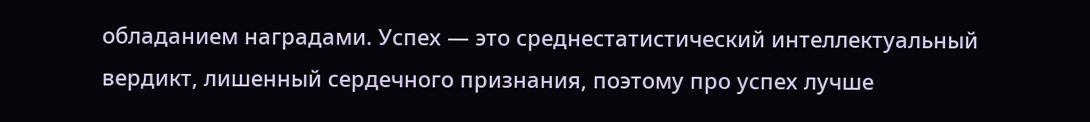обладанием наградами. Успех — это среднестатистический интеллектуальный вердикт, лишенный сердечного признания, поэтому про успех лучше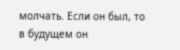молчать. Если он был, то в будущем он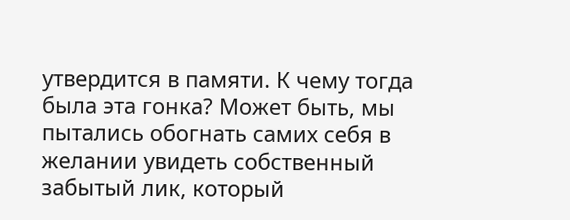утвердится в памяти. К чему тогда была эта гонка? Может быть, мы пытались обогнать самих себя в желании увидеть собственный забытый лик, который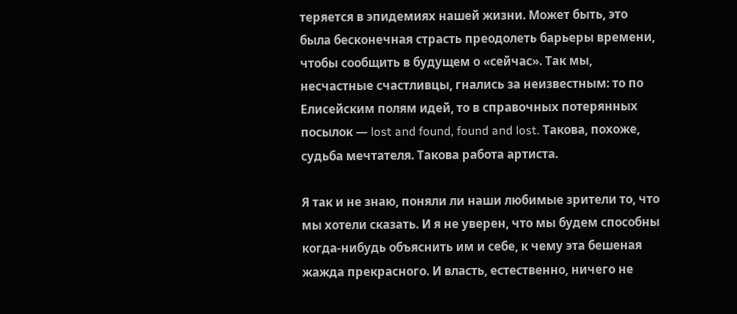теряется в эпидемиях нашей жизни. Может быть, это была бесконечная страсть преодолеть барьеры времени, чтобы сообщить в будущем о «сейчас». Так мы, несчастные счастливцы, гнались за неизвестным: то по Елисейским полям идей, то в справочных потерянных посылок — lost and found, found and lost. Такова, похоже, судьба мечтателя. Такова работа артиста.

Я так и не знаю, поняли ли наши любимые зрители то, что мы хотели сказать. И я не уверен, что мы будем способны когда-нибудь объяснить им и себе, к чему эта бешеная жажда прекрасного. И власть, естественно, ничего не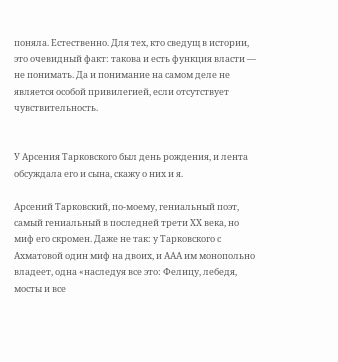поняла. Естественно. Для тех, кто сведущ в истории, это очевидный факт: такова и есть функция власти — не понимать. Да и понимание на самом деле не является особой привилегией, если отсутствует чувствительность.


У Арсения Тарковского был день рождения, и лента обсуждала его и сына, скажу о них и я.

Арсений Тарковский, по-моему, гениальный поэт, самый гениальный в последней трети ХХ века, но миф его скромен. Даже не так: у Тарковского с Ахматовой один миф на двоих, и ААА им монопольно владеет, одна «наследуя все это: Фелицу, лебедя, мосты и все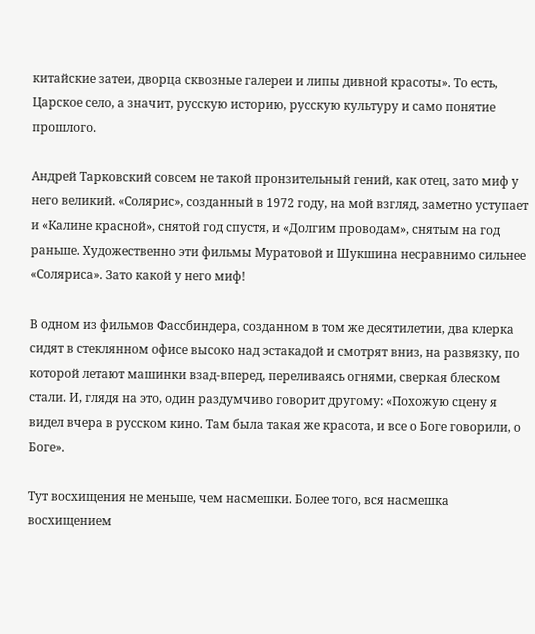китайские затеи, дворца сквозные галереи и липы дивной красоты». То есть, Царское село, а значит, русскую историю, русскую культуру и само понятие прошлого.

Андрей Тарковский совсем не такой пронзительный гений, как отец, зато миф у него великий. «Солярис», созданный в 1972 году, на мой взгляд, заметно уступает и «Калине красной», снятой год спустя, и «Долгим проводам», снятым на год раньше. Художественно эти фильмы Муратовой и Шукшина несравнимо сильнее «Соляриса». Зато какой у него миф!

В одном из фильмов Фассбиндера, созданном в том же десятилетии, два клерка сидят в стеклянном офисе высоко над эстакадой и смотрят вниз, на развязку, по которой летают машинки взад-вперед, переливаясь огнями, сверкая блеском стали. И, глядя на это, один раздумчиво говорит другому: «Похожую сцену я видел вчера в русском кино. Там была такая же красота, и все о Боге говорили, о Боге».

Тут восхищения не меньше, чем насмешки. Более того, вся насмешка восхищением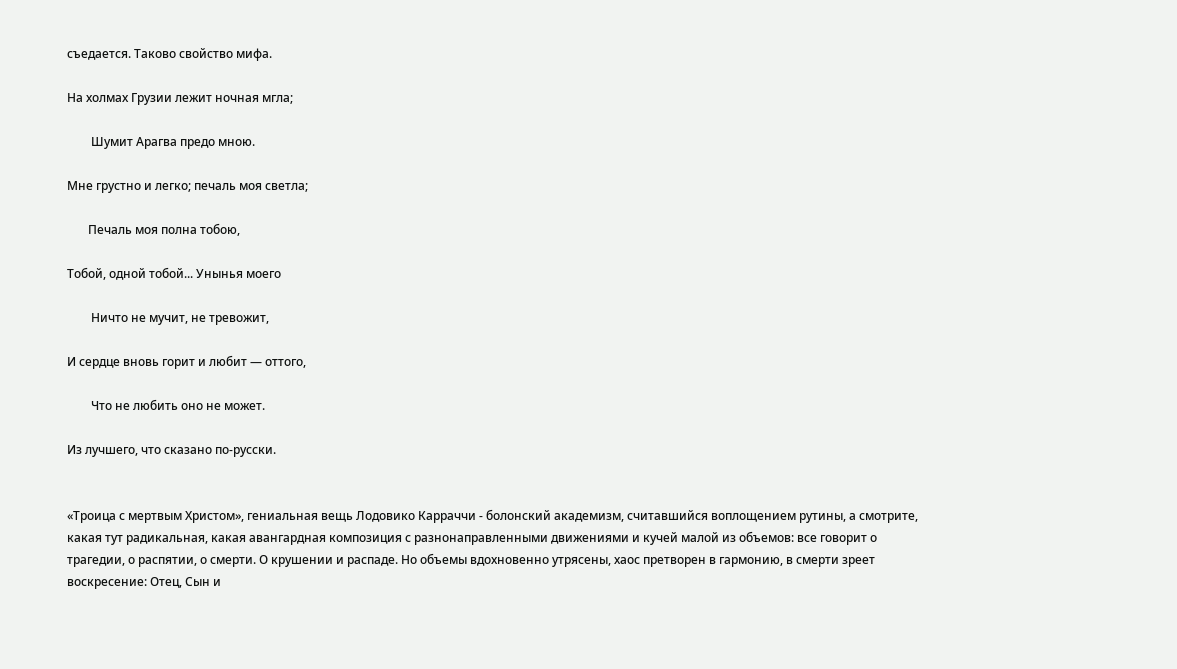съедается. Таково свойство мифа.

На холмах Грузии лежит ночная мгла;

        Шумит Арагва предо мною.

Мне грустно и легко; печаль моя светла;

       Печаль моя полна тобою,

Тобой, одной тобой... Унынья моего

        Ничто не мучит, не тревожит,

И сердце вновь горит и любит — оттого,

        Что не любить оно не может.

Из лучшего, что сказано по-русски.


«Троица с мертвым Христом», гениальная вещь Лодовико Карраччи - болонский академизм, считавшийся воплощением рутины, а смотрите, какая тут радикальная, какая авангардная композиция с разнонаправленными движениями и кучей малой из объемов: все говорит о трагедии, о распятии, о смерти. О крушении и распаде. Но объемы вдохновенно утрясены, хаос претворен в гармонию, в смерти зреет воскресение: Отец, Сын и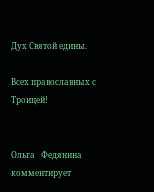Дух Святой едины.

Всех православных с Троицей!


Ольга   Федянина  комментирует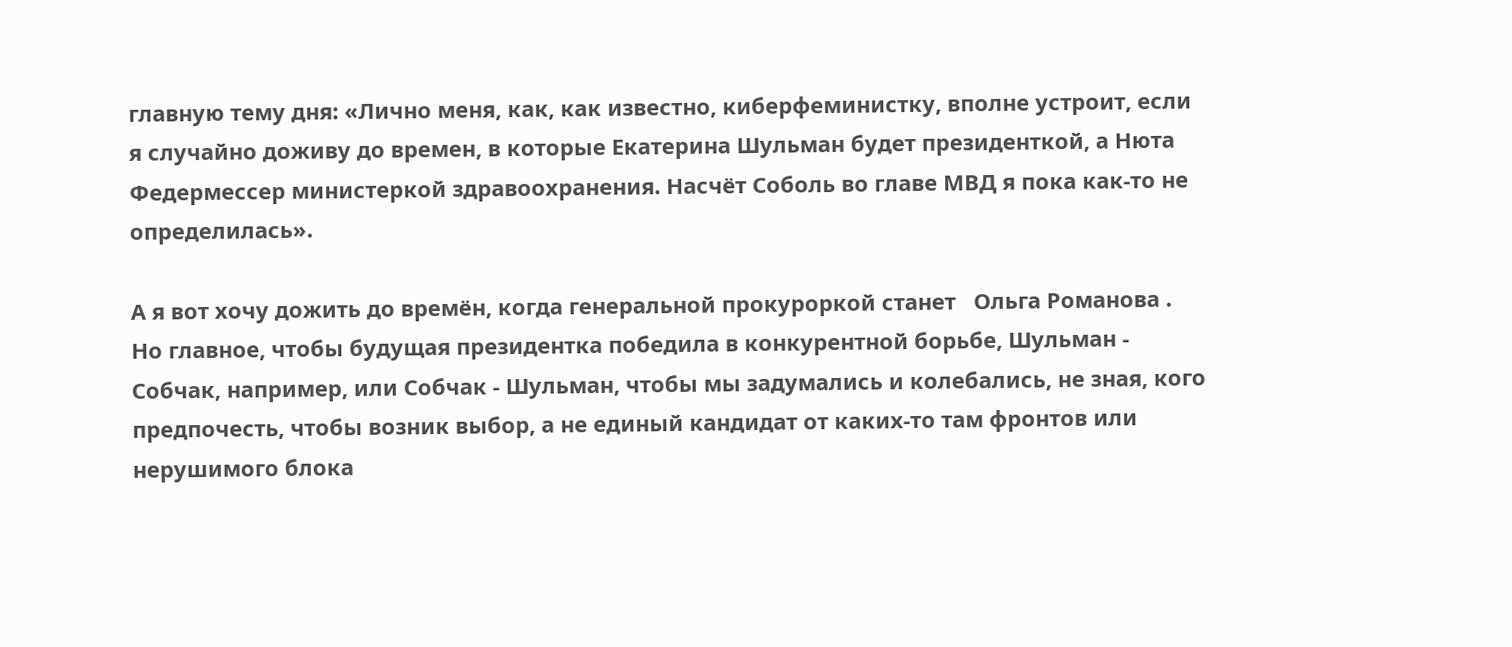главную тему дня: «Лично меня, как, как известно, киберфеминистку, вполне устроит, если я случайно доживу до времен, в которые Екатерина Шульман будет президенткой, а Нюта Федермессер министеркой здравоохранения. Насчёт Соболь во главе МВД я пока как-то не определилась».

А я вот хочу дожить до времён, когда генеральной прокуроркой станет   Ольга Романова . Но главное, чтобы будущая президентка победила в конкурентной борьбе, Шульман - Собчак, например, или Собчак - Шульман, чтобы мы задумались и колебались, не зная, кого предпочесть, чтобы возник выбор, а не единый кандидат от каких-то там фронтов или нерушимого блока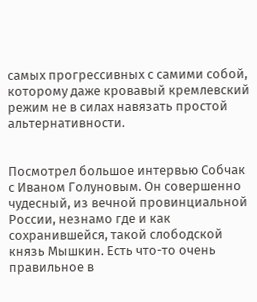самых прогрессивных с самими собой, которому даже кровавый кремлевский режим не в силах навязать простой альтернативности.


Посмотрел большое интервью Собчак с Иваном Голуновым. Он совершенно чудесный, из вечной провинциальной России, незнамо где и как сохранившейся, такой слободской князь Мышкин. Есть что-то очень правильное в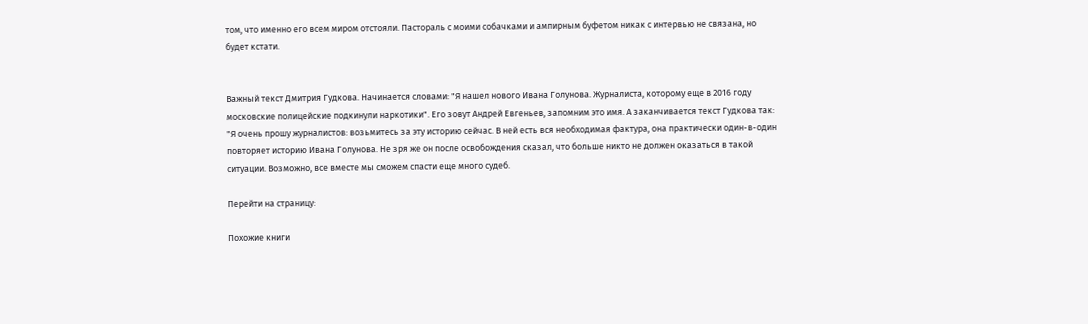том, что именно его всем миром отстояли. Пастораль с моими собачками и ампирным буфетом никак с интервью не связана, но будет кстати.


Важный текст Дмитрия Гудкова. Начинается словами: "Я нашел нового Ивана Голунова. Журналиста, которому еще в 2016 году московские полицейские подкинули наркотики". Его зовут Андрей Евгеньев, запомним это имя. А заканчивается текст Гудкова так: "Я очень прошу журналистов: возьмитесь за эту историю сейчас. В ней есть вся необходимая фактура, она практически один-в-один повторяет историю Ивана Голунова. Не зря же он после освобождения сказал, что больше никто не должен оказаться в такой ситуации. Возможно, все вместе мы сможем спасти еще много судеб.

Перейти на страницу:

Похожие книги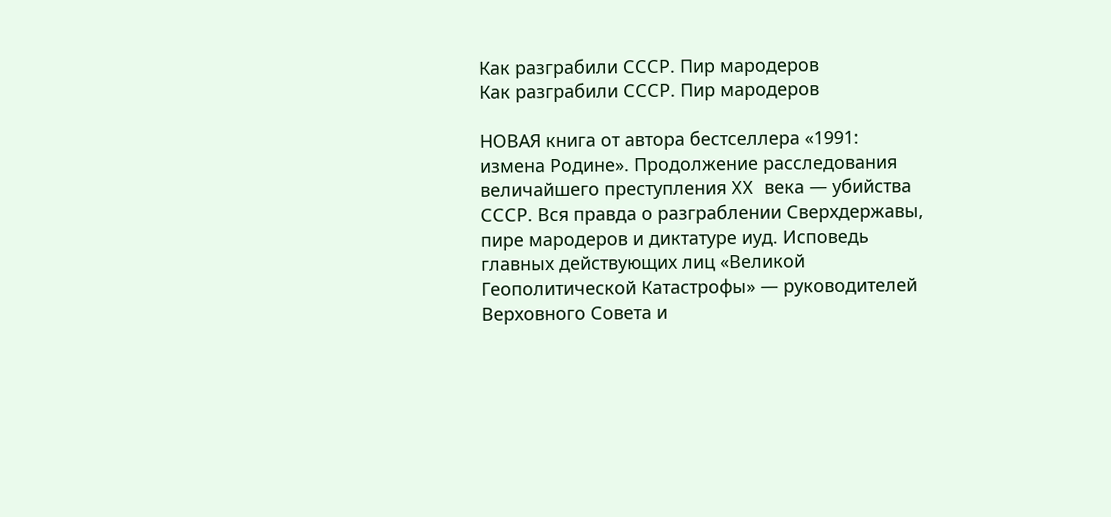Как разграбили СССР. Пир мародеров
Как разграбили СССР. Пир мародеров

НОВАЯ книга от автора бестселлера «1991: измена Родине». Продолжение расследования величайшего преступления XX века — убийства СССР. Вся правда о разграблении Сверхдержавы, пире мародеров и диктатуре иуд. Исповедь главных действующих лиц «Великой Геополитической Катастрофы» — руководителей Верховного Совета и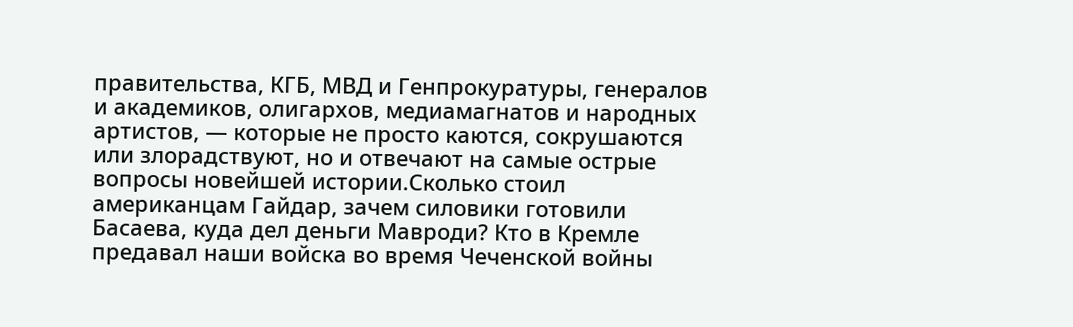правительства, КГБ, МВД и Генпрокуратуры, генералов и академиков, олигархов, медиамагнатов и народных артистов, — которые не просто каются, сокрушаются или злорадствуют, но и отвечают на самые острые вопросы новейшей истории.Сколько стоил американцам Гайдар, зачем силовики готовили Басаева, куда дел деньги Мавроди? Кто в Кремле предавал наши войска во время Чеченской войны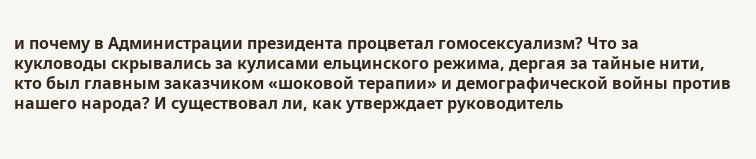и почему в Администрации президента процветал гомосексуализм? Что за кукловоды скрывались за кулисами ельцинского режима, дергая за тайные нити, кто был главным заказчиком «шоковой терапии» и демографической войны против нашего народа? И существовал ли, как утверждает руководитель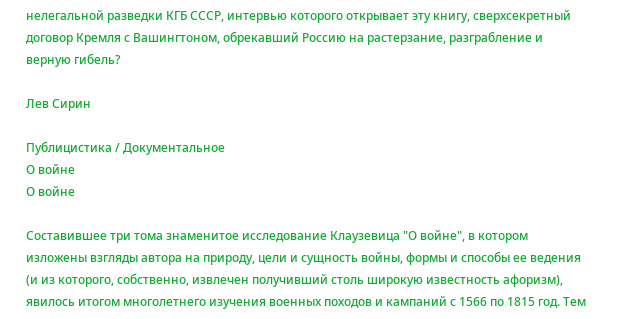нелегальной разведки КГБ СССР, интервью которого открывает эту книгу, сверхсекретный договор Кремля с Вашингтоном, обрекавший Россию на растерзание, разграбление и верную гибель?

Лев Сирин

Публицистика / Документальное
О войне
О войне

Составившее три тома знаменитое исследование Клаузевица "О войне", в котором изложены взгляды автора на природу, цели и сущность войны, формы и способы ее ведения (и из которого, собственно, извлечен получивший столь широкую известность афоризм), явилось итогом многолетнего изучения военных походов и кампаний с 1566 по 1815 год. Тем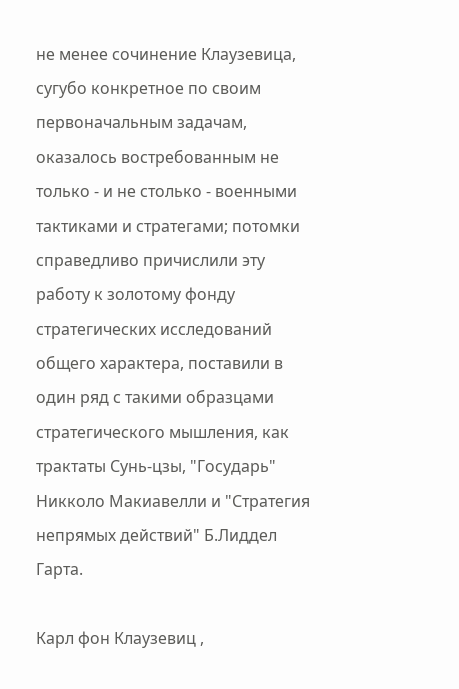не менее сочинение Клаузевица, сугубо конкретное по своим первоначальным задачам, оказалось востребованным не только - и не столько - военными тактиками и стратегами; потомки справедливо причислили эту работу к золотому фонду стратегических исследований общего характера, поставили в один ряд с такими образцами стратегического мышления, как трактаты Сунь-цзы, "Государь" Никколо Макиавелли и "Стратегия непрямых действий" Б.Лиддел Гарта.

Карл фон Клаузевиц ,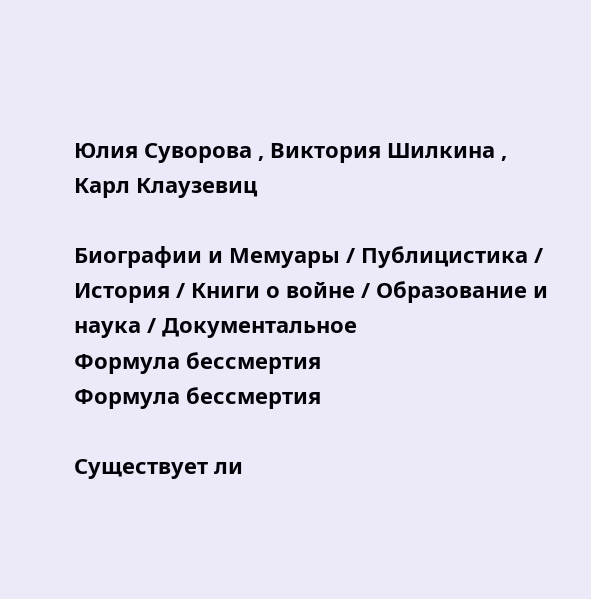Юлия Суворова , Виктория Шилкина , Карл Клаузевиц

Биографии и Мемуары / Публицистика / История / Книги о войне / Образование и наука / Документальное
Формула бессмертия
Формула бессмертия

Существует ли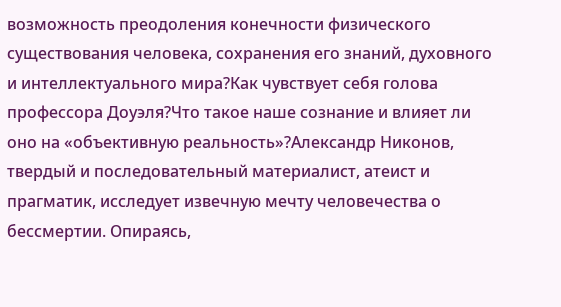возможность преодоления конечности физического существования человека, сохранения его знаний, духовного и интеллектуального мира?Как чувствует себя голова профессора Доуэля?Что такое наше сознание и влияет ли оно на «объективную реальность»?Александр Никонов, твердый и последовательный материалист, атеист и прагматик, исследует извечную мечту человечества о бессмертии. Опираясь,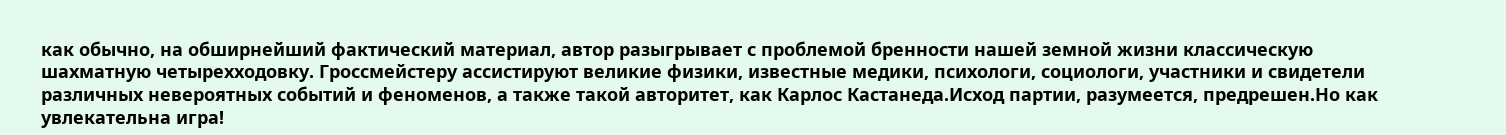как обычно, на обширнейший фактический материал, автор разыгрывает с проблемой бренности нашей земной жизни классическую шахматную четырехходовку. Гроссмейстеру ассистируют великие физики, известные медики, психологи, социологи, участники и свидетели различных невероятных событий и феноменов, а также такой авторитет, как Карлос Кастанеда.Исход партии, разумеется, предрешен.Но как увлекательна игра!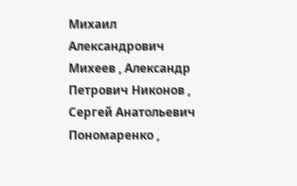Михаил Александрович Михеев , Александр Петрович Никонов , Сергей Анатольевич Пономаренко ,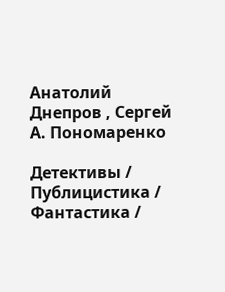Анатолий Днепров , Сергей А. Пономаренко

Детективы / Публицистика / Фантастика /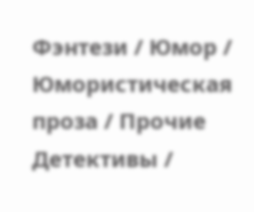Фэнтези / Юмор / Юмористическая проза / Прочие Детективы /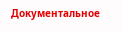Документальное